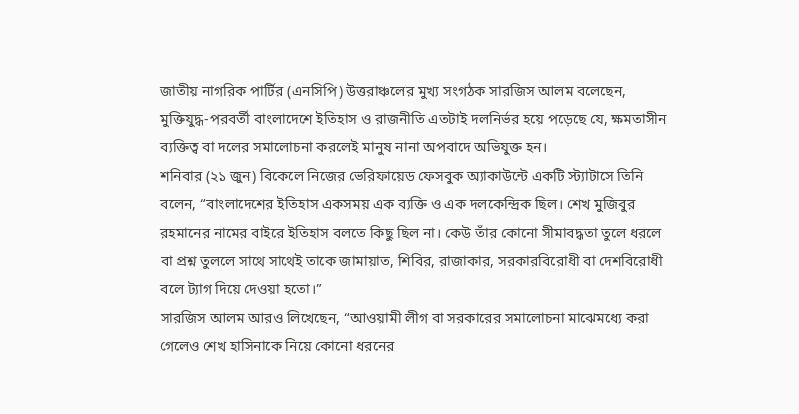জাতীয় নাগরিক পার্টির (এনসিপি) উত্তরাঞ্চলের মুখ্য সংগঠক সারজিস আলম বলেছেন, মুক্তিযুদ্ধ-পরবর্তী বাংলাদেশে ইতিহাস ও রাজনীতি এতটাই দলনির্ভর হয়ে পড়েছে যে, ক্ষমতাসীন ব্যক্তিত্ব বা দলের সমালোচনা করলেই মানুষ নানা অপবাদে অভিযুক্ত হন।
শনিবার (২১ জুন) বিকেলে নিজের ভেরিফায়েড ফেসবুক অ্যাকাউন্টে একটি স্ট্যাটাসে তিনি বলেন, “বাংলাদেশের ইতিহাস একসময় এক ব্যক্তি ও এক দলকেন্দ্রিক ছিল। শেখ মুজিবুর রহমানের নামের বাইরে ইতিহাস বলতে কিছু ছিল না। কেউ তাঁর কোনো সীমাবদ্ধতা তুলে ধরলে বা প্রশ্ন তুললে সাথে সাথেই তাকে জামায়াত, শিবির, রাজাকার, সরকারবিরোধী বা দেশবিরোধী বলে ট্যাগ দিয়ে দেওয়া হতো।”
সারজিস আলম আরও লিখেছেন, “আওয়ামী লীগ বা সরকারের সমালোচনা মাঝেমধ্যে করা গেলেও শেখ হাসিনাকে নিয়ে কোনো ধরনের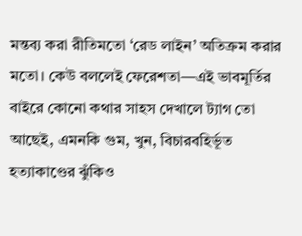মন্তব্য করা রীতিমতো ‘রেড লাইন’ অতিক্রম করার মতো। কেউ বললেই ফেরেশতা—এই ভাবমূর্তির বাইরে কোনো কথার সাহস দেখালে ট্যাগ তো আছেই, এমনকি গুম, খুন, বিচারবহির্ভূত হত্যাকাণ্ডের ঝুঁকিও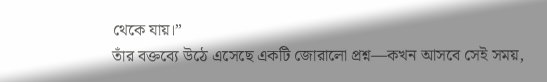থেকে যায়।”
তাঁর বক্তব্যে উঠে এসেছে একটি জোরালো প্রশ্ন—কখন আসবে সেই সময়,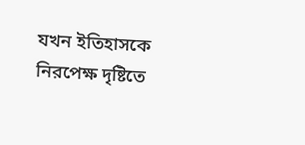যখন ইতিহাসকে নিরপেক্ষ দৃষ্টিতে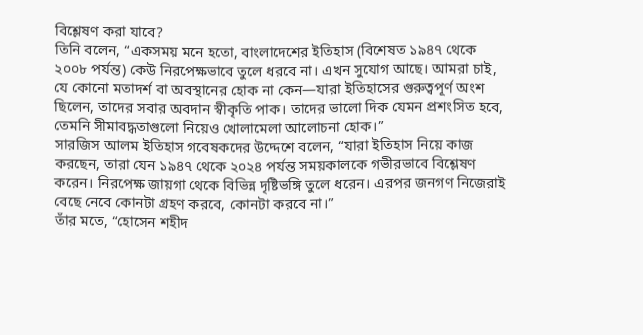বিশ্লেষণ করা যাবে?
তিনি বলেন, “একসময় মনে হতো, বাংলাদেশের ইতিহাস (বিশেষত ১৯৪৭ থেকে ২০০৮ পর্যন্ত) কেউ নিরপেক্ষভাবে তুলে ধরবে না। এখন সুযোগ আছে। আমরা চাই, যে কোনো মতাদর্শ বা অবস্থানের হোক না কেন—যারা ইতিহাসের গুরুত্বপূর্ণ অংশ ছিলেন, তাদের সবার অবদান স্বীকৃতি পাক। তাদের ভালো দিক যেমন প্রশংসিত হবে, তেমনি সীমাবদ্ধতাগুলো নিয়েও খোলামেলা আলোচনা হোক।”
সারজিস আলম ইতিহাস গবেষকদের উদ্দেশে বলেন, “যারা ইতিহাস নিয়ে কাজ করছেন, তারা যেন ১৯৪৭ থেকে ২০২৪ পর্যন্ত সময়কালকে গভীরভাবে বিশ্লেষণ করেন। নিরপেক্ষ জায়গা থেকে বিভিন্ন দৃষ্টিভঙ্গি তুলে ধরেন। এরপর জনগণ নিজেরাই বেছে নেবে কোনটা গ্রহণ করবে, কোনটা করবে না।”
তাঁর মতে, “হোসেন শহীদ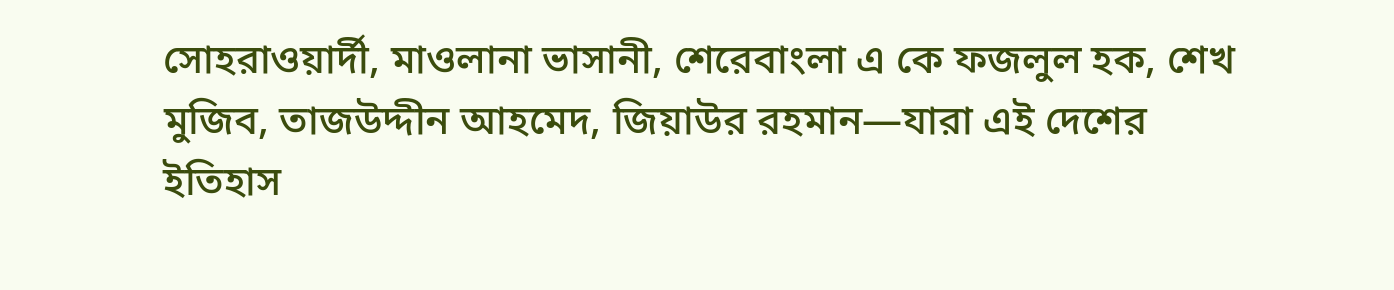সোহরাওয়ার্দী, মাওলানা ভাসানী, শেরেবাংলা এ কে ফজলুল হক, শেখ মুজিব, তাজউদ্দীন আহমেদ, জিয়াউর রহমান—যারা এই দেশের ইতিহাস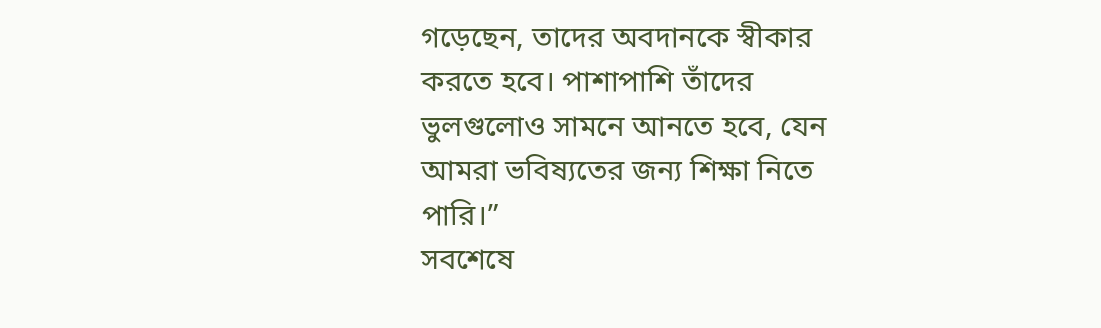গড়েছেন, তাদের অবদানকে স্বীকার করতে হবে। পাশাপাশি তাঁদের ভুলগুলোও সামনে আনতে হবে, যেন আমরা ভবিষ্যতের জন্য শিক্ষা নিতে পারি।”
সবশেষে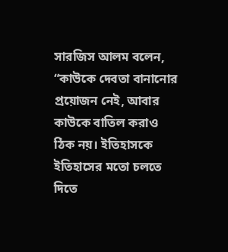সারজিস আলম বলেন, “কাউকে দেবতা বানানোর প্রয়োজন নেই, আবার কাউকে বাতিল করাও ঠিক নয়। ইতিহাসকে ইতিহাসের মতো চলতে দিতে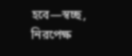হবে—স্বচ্ছ, নিরপেক্ষ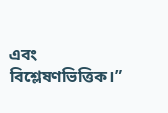এবং বিশ্লেষণভিত্তিক।”